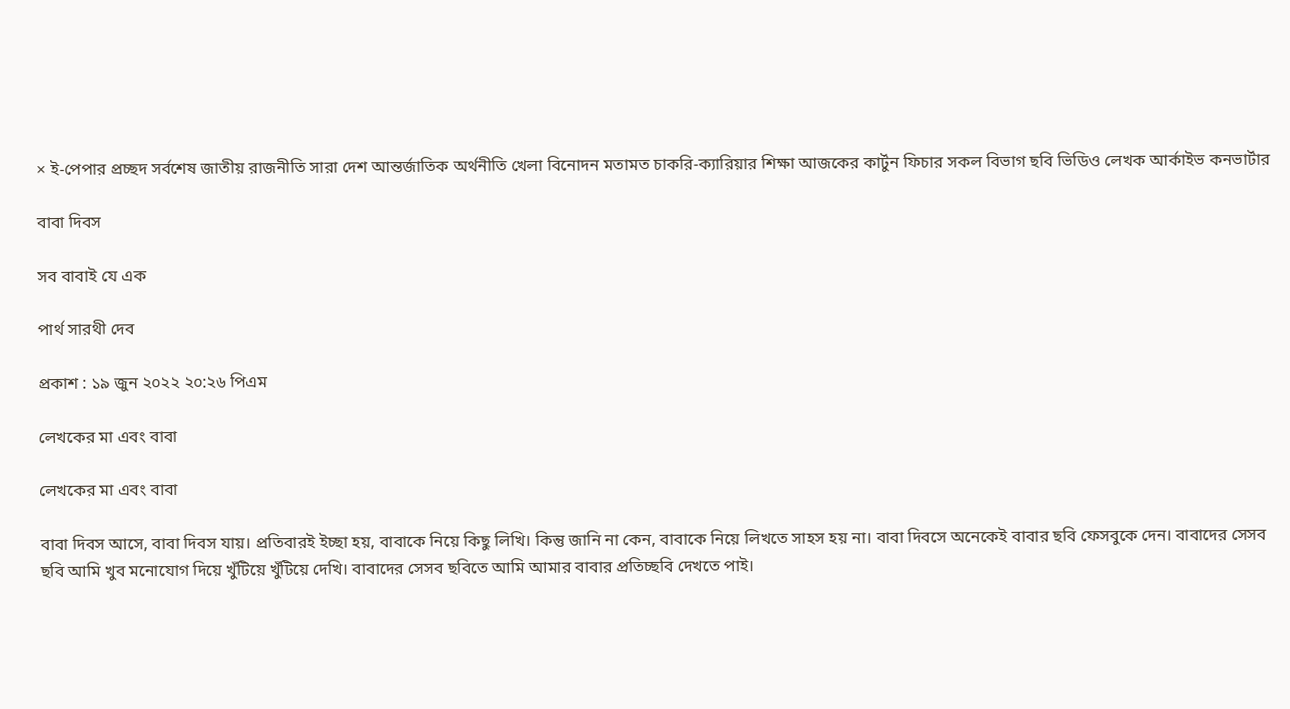× ই-পেপার প্রচ্ছদ সর্বশেষ জাতীয় রাজনীতি সারা দেশ আন্তর্জাতিক অর্থনীতি খেলা বিনোদন মতামত চাকরি-ক্যারিয়ার শিক্ষা আজকের কার্টুন ফিচার সকল বিভাগ ছবি ভিডিও লেখক আর্কাইভ কনভার্টার

বাবা দিবস

সব বাবাই যে এক

পার্থ সারথী দেব

প্রকাশ : ১৯ জুন ২০২২ ২০:২৬ পিএম

লেখকের মা এবং বাবা

লেখকের মা এবং বাবা

বাবা দিবস আসে, বাবা দিবস যায়। প্রতিবারই ইচ্ছা হয়, বাবাকে নিয়ে কিছু লিখি। কিন্তু জানি না কেন, বাবাকে নিয়ে লিখতে সাহস হয় না। বাবা দিবসে অনেকেই বাবার ছবি ফেসবুকে দেন। বাবাদের সেসব ছবি আমি খুব মনোযোগ দিয়ে খুঁটিয়ে খুঁটিয়ে দেখি। বাবাদের সেসব ছবিতে আমি আমার বাবার প্রতিচ্ছবি দেখতে পাই।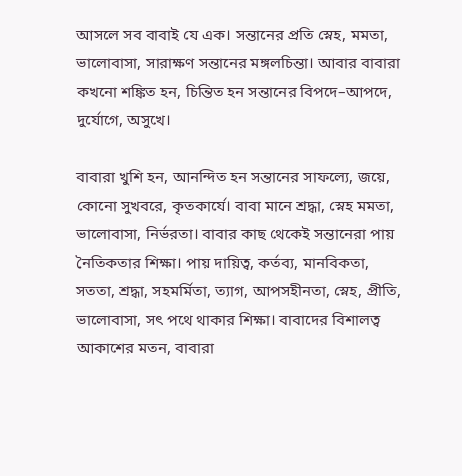আসলে সব বাবাই যে এক। সন্তানের প্রতি স্নেহ, মমতা, ভালোবাসা, সারাক্ষণ সন্তানের মঙ্গলচিন্তা। আবার বাবারা কখনো শঙ্কিত হন, চিন্তিত হন সন্তানের বিপদে–আপদে, দুর্যোগে, অসুখে।

বাবারা খুশি হন, আনন্দিত হন সন্তানের সাফল্যে, জয়ে, কোনো সুখবরে, কৃতকার্যে। বাবা মানে শ্রদ্ধা, স্নেহ মমতা, ভালোবাসা, নির্ভরতা। বাবার কাছ থেকেই সন্তানেরা পায় নৈতিকতার শিক্ষা। পায় দায়িত্ব, কর্তব্য, মানবিকতা, সততা, শ্রদ্ধা, সহমর্মিতা, ত্যাগ, আপসহীনতা, স্নেহ, প্রীতি, ভালোবাসা, সৎ পথে থাকার শিক্ষা। বাবাদের বিশালত্ব আকাশের মতন, বাবারা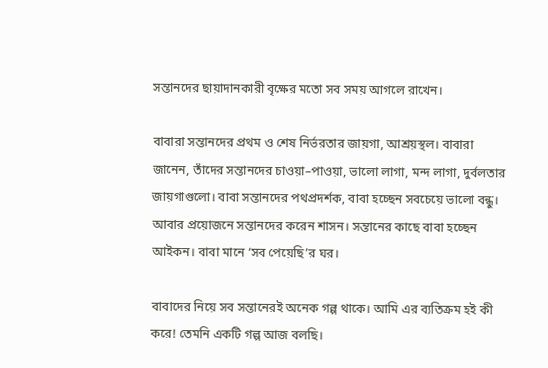সন্তানদের ছায়াদানকারী বৃক্ষের মতো সব সময় আগলে রাখেন।

বাবারা সন্তানদের প্রথম ও শেষ নির্ভরতার জায়গা, আশ্রয়স্থল। বাবারা জানেন, তাঁদের সন্তানদের চাওয়া–পাওয়া, ভালো লাগা, মন্দ লাগা, দুর্বলতার জায়গাগুলো। বাবা সন্তানদের পথপ্রদর্শক, বাবা হচ্ছেন সবচেয়ে ভালো বন্ধু। আবার প্রয়োজনে সন্তানদের করেন শাসন। সন্তানের কাছে বাবা হচ্ছেন আইকন। বাবা মানে ‘সব পেয়েছি’র ঘর।

বাবাদের নিয়ে সব সন্তানেরই অনেক গল্প থাকে। আমি এর ব্যতিক্রম হই কী করে! তেমনি একটি গল্প আজ বলছি।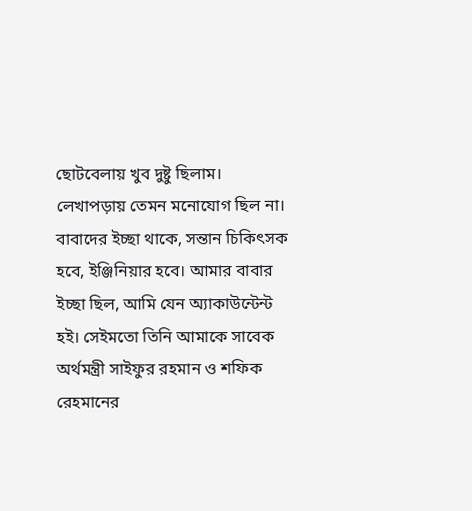ছোটবেলায় খুব দুষ্টু ছিলাম। লেখাপড়ায় তেমন মনোযোগ ছিল না। বাবাদের ইচ্ছা থাকে, সন্তান চিকিৎসক হবে, ইঞ্জিনিয়ার হবে। আমার বাবার ইচ্ছা ছিল, আমি যেন অ্যাকাউন্টেন্ট হই। সেইমতো তিনি আমাকে সাবেক অর্থমন্ত্রী সাইফুর রহমান ও শফিক রেহমানের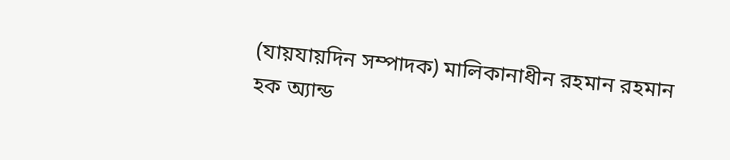(যায়যায়দিন সম্পাদক) মালিকানাধীন রহমান রহমান হক অ্যান্ড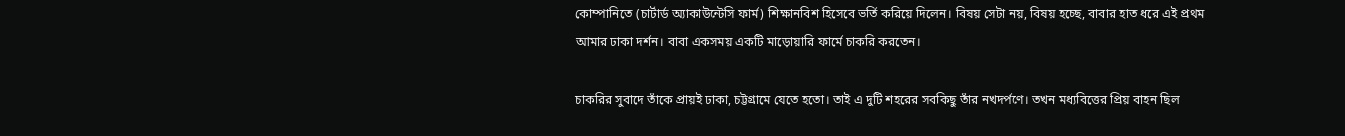কোম্পানিতে (চার্টার্ড অ্যাকাউন্টেসি ফার্ম) শিক্ষানবিশ হিসেবে ভর্তি করিয়ে দিলেন। বিষয় সেটা নয়, বিষয় হচ্ছে, বাবার হাত ধরে এই প্রথম আমার ঢাকা দর্শন। বাবা একসময় একটি মাড়োয়ারি ফার্মে চাকরি করতেন।

চাকরির সুবাদে তাঁকে প্রায়ই ঢাকা, চট্টগ্রামে যেতে হতো। তাই এ দুটি শহরের সবকিছু তাঁর নখদর্পণে। তখন মধ্যবিত্তের প্রিয় বাহন ছিল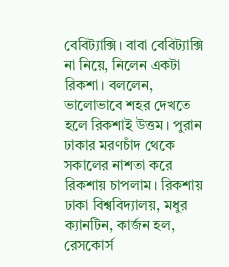বেবিট্যাক্সি। বাবা বেবিট্যাক্সি না নিয়ে, নিলেন একটা রিকশা। বললেন, ভালোভাবে শহর দেখতে হলে রিকশাই উত্তম। পুরান ঢাকার মরণচাঁদ থেকে সকালের নাশতা করে রিকশায় চাপলাম। রিকশায় ঢাকা বিশ্ববিদ্যালয়, মধুর ক্যানটিন, কার্জন হল, রেসকোর্স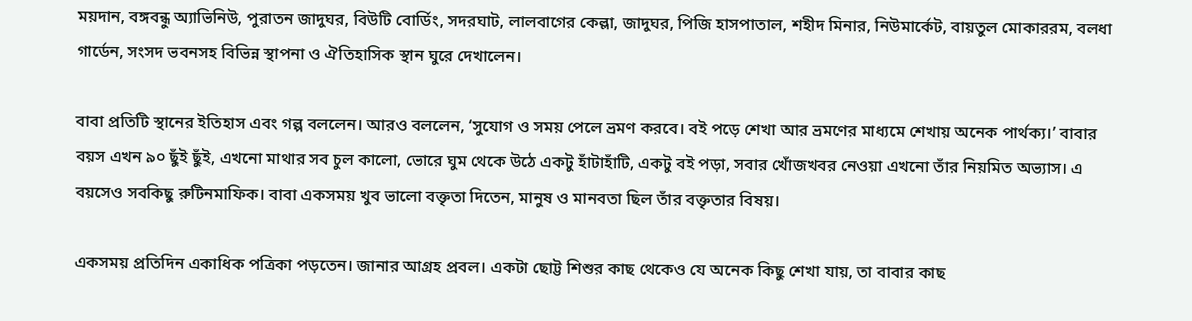ময়দান, বঙ্গবন্ধু অ্যাভিনিউ, পুরাতন জাদুঘর, বিউটি বোর্ডিং, সদরঘাট, লালবাগের কেল্লা, জাদুঘর, পিজি হাসপাতাল, শহীদ মিনার, নিউমার্কেট, বায়তুল মোকাররম, বলধা গার্ডেন, সংসদ ভবনসহ বিভিন্ন স্থাপনা ও ঐতিহাসিক স্থান ঘুরে দেখালেন।

বাবা প্রতিটি স্থানের ইতিহাস এবং গল্প বললেন। আরও বললেন, ‘সুযোগ ও সময় পেলে ভ্রমণ করবে। বই পড়ে শেখা আর ভ্রমণের মাধ্যমে শেখায় অনেক পার্থক্য।’ বাবার বয়স এখন ৯০ ছুঁই ছুঁই, এখনো মাথার সব চুল কালো, ভোরে ঘুম থেকে উঠে একটু হাঁটাহাঁটি, একটু বই পড়া, সবার খোঁজখবর নেওয়া এখনো তাঁর নিয়মিত অভ্যাস। এ বয়সেও সবকিছু রুটিনমাফিক। বাবা একসময় খুব ভালো বক্তৃতা দিতেন, মানুষ ও মানবতা ছিল তাঁর বক্তৃতার বিষয়।

একসময় প্রতিদিন একাধিক পত্রিকা পড়তেন। জানার আগ্রহ প্রবল। একটা ছোট্ট শিশুর কাছ থেকেও যে অনেক কিছু শেখা যায়, তা বাবার কাছ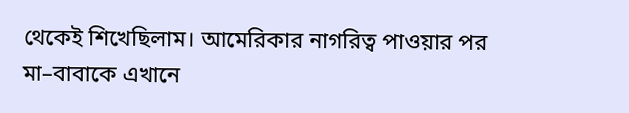থেকেই শিখেছিলাম। আমেরিকার নাগরিত্ব পাওয়ার পর মা–বাবাকে এখানে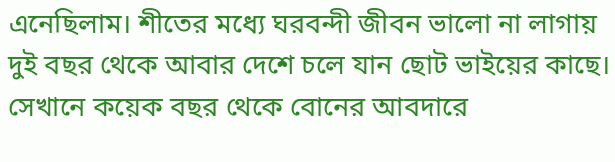এনেছিলাম। শীতের মধ্যে ঘরবন্দী জীবন ভালো না লাগায় দুই বছর থেকে আবার দেশে চলে যান ছোট ভাইয়ের কাছে। সেখানে কয়েক বছর থেকে বোনের আবদারে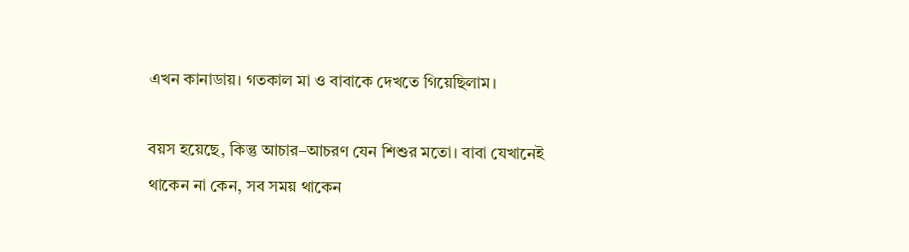এখন কানাডায়। গতকাল মা ও বাবাকে দেখতে গিয়েছিলাম।

বয়স হয়েছে, কিন্তু আচার–আচরণ যেন শিশুর মতো। বাবা যেখানেই থাকেন না কেন, সব সময় থাকেন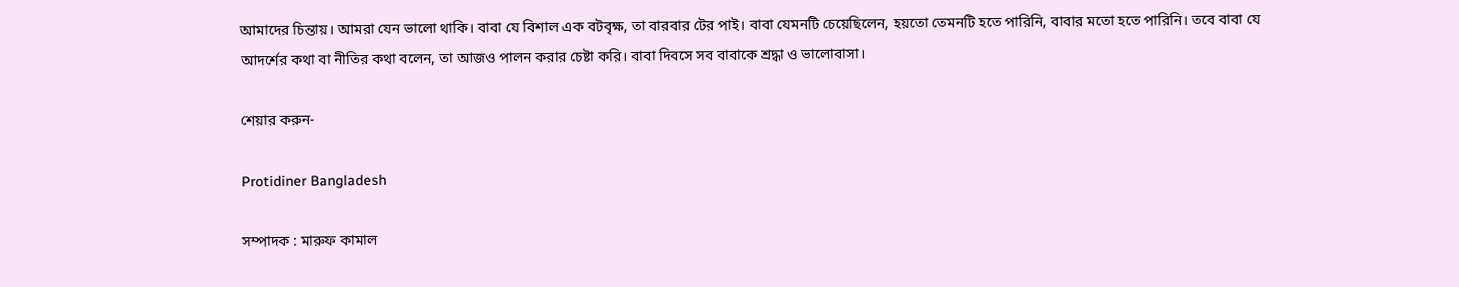আমাদের চিন্তায়। আমরা যেন ভালো থাকি। বাবা যে বিশাল এক বটবৃক্ষ, তা বারবার টের পাই। বাবা যেমনটি চেয়েছিলেন, হয়তো তেমনটি হতে পারিনি, বাবার মতো হতে পারিনি। তবে বাবা যে আদর্শের কথা বা নীতির কথা বলেন, তা আজও পালন করার চেষ্টা করি। বাবা দিবসে সব বাবাকে শ্রদ্ধা ও ভালোবাসা।

শেয়ার করুন-

Protidiner Bangladesh

সম্পাদক : মারুফ কামাল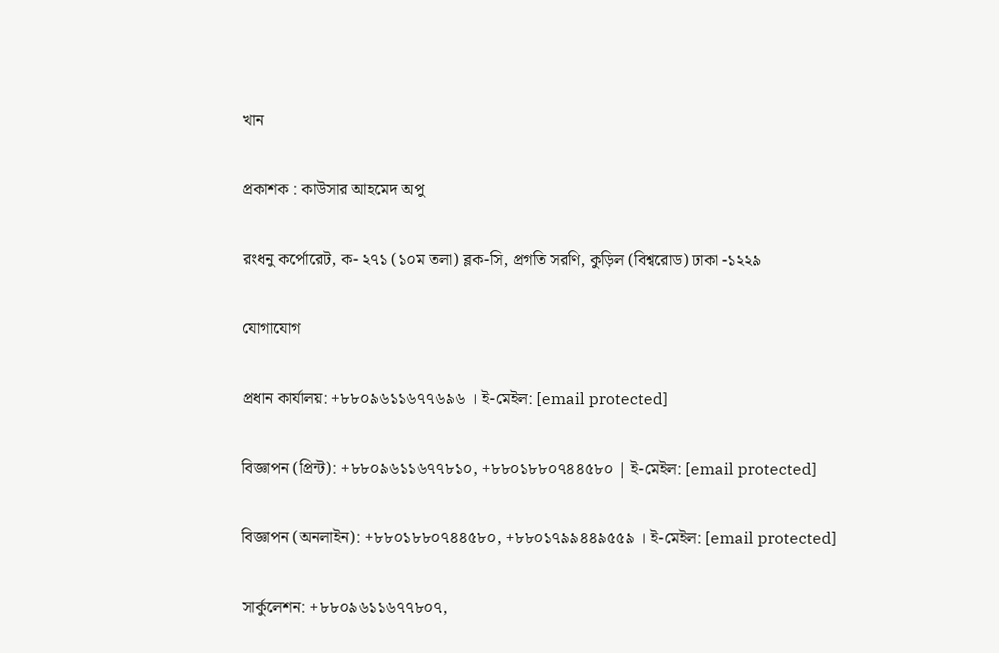খান

প্রকাশক : কাউসার আহমেদ অপু

রংধনু কর্পোরেট, ক- ২৭১ (১০ম তলা) ব্লক-সি, প্রগতি সরণি, কুড়িল (বিশ্বরোড) ঢাকা -১২২৯

যোগাযোগ

প্রধান কার্যালয়: +৮৮০৯৬১১৬৭৭৬৯৬ । ই-মেইল: [email protected]

বিজ্ঞাপন (প্রিন্ট): +৮৮০৯৬১১৬৭৭৮১০, +৮৮০১৮৮০৭৪৪৫৮০ | ই-মেইল: [email protected]

বিজ্ঞাপন (অনলাইন): +৮৮০১৮৮০৭৪৪৫৮০, +৮৮০১৭৯৯৪৪৯৫৫৯ । ই-মেইল: [email protected]

সার্কুলেশন: +৮৮০৯৬১১৬৭৭৮০৭,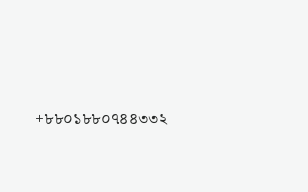+৮৮০১৮৮০৭৪৪৩৩২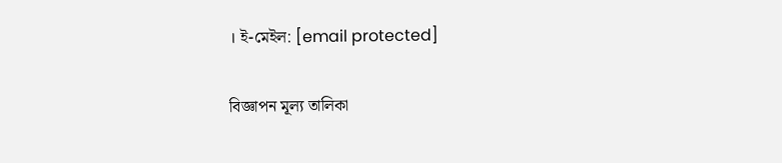। ই-মেইল: [email protected]

বিজ্ঞাপন মূল্য তালিকা